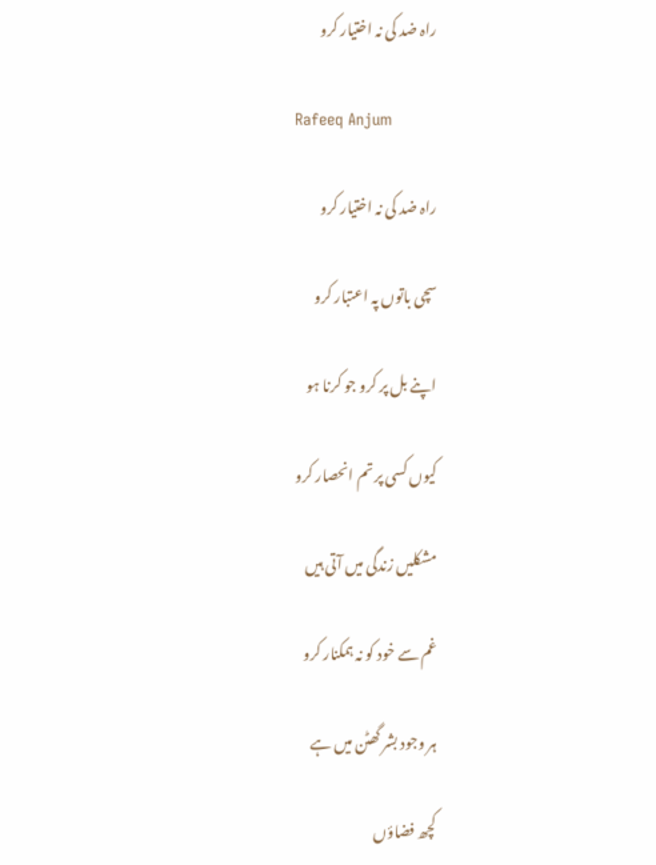راہ ضد کی نہ اختیار کرو

Rafeeq Anjum

راہ ضد کی نہ اختیار کرو

سچی باتوں پہ اعتبار کرو

اپنے بل پر کرو جو کرنا ہو

کیوں کسی پر تم انحصار کرو

مشکلیں زندگی میں آتی ہیں

غم سے خود کو نہ ہمکنار کرو

ہر وجود بشر گھٹن میں ہے

کچھ فضاؤں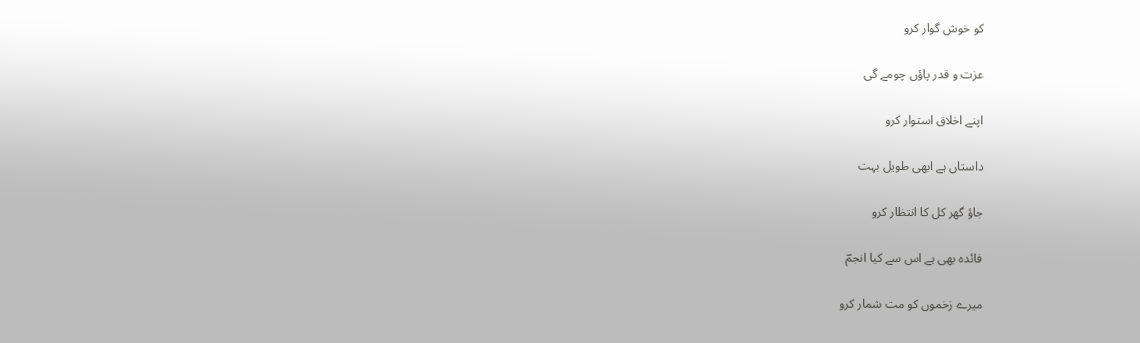کو خوش گوار کرو

عزت و قدر پاؤں چومے گی

اپنے اخلاق استوار کرو

داستاں ہے ابھی طویل بہت

جاؤ گھر کل کا انتظار کرو

فائدہ بھی ہے اس سے کیا انجمؔ

میرے زخموں کو مت شمار کرو